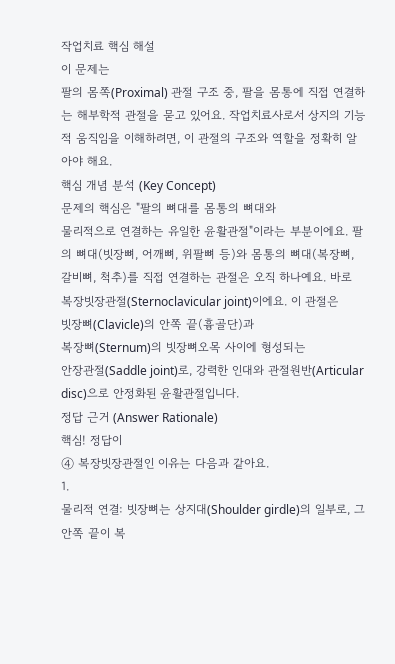작업치료 핵심 해설
이 문제는
팔의 몸쪽(Proximal) 관절 구조 중, 팔을 몸통에 직접 연결하는 해부학적 관절을 묻고 있어요. 작업치료사로서 상지의 기능적 움직임을 이해하려면, 이 관절의 구조와 역할을 정확히 알아야 해요.
핵심 개념 분석 (Key Concept)
문제의 핵심은 "팔의 뼈대를 몸통의 뼈대와
물리적으로 연결하는 유일한 윤활관절"이라는 부분이에요. 팔의 뼈대(빗장뼈, 어깨뼈, 위팔뼈 등)와 몸통의 뼈대(복장뼈, 갈비뼈, 척추)를 직접 연결하는 관절은 오직 하나예요. 바로
복장빗장관절(Sternoclavicular joint)이에요. 이 관절은
빗장뼈(Clavicle)의 안쪽 끝(흉골단)과
복장뼈(Sternum)의 빗장뼈오목 사이에 형성되는
안장관절(Saddle joint)로, 강력한 인대와 관절원반(Articular disc)으로 안정화된 윤활관절입니다.
정답 근거 (Answer Rationale)
핵심! 정답이
④ 복장빗장관절인 이유는 다음과 같아요.
1.
물리적 연결: 빗장뼈는 상지대(Shoulder girdle)의 일부로, 그 안쪽 끝이 복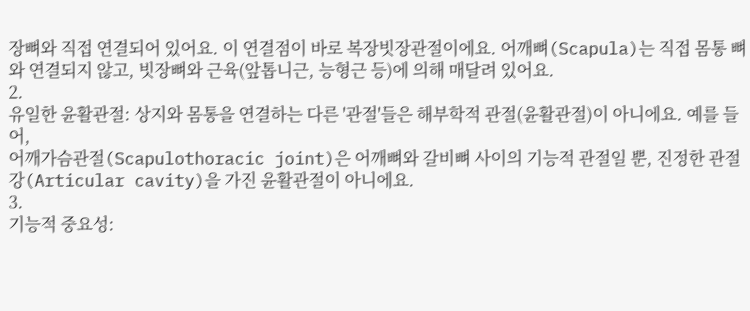장뼈와 직접 연결되어 있어요. 이 연결점이 바로 복장빗장관절이에요. 어깨뼈(Scapula)는 직접 몸통 뼈와 연결되지 않고, 빗장뼈와 근육(앞톱니근, 능형근 등)에 의해 매달려 있어요.
2.
유일한 윤활관절: 상지와 몸통을 연결하는 다른 '관절'들은 해부학적 관절(윤활관절)이 아니에요. 예를 들어,
어깨가슴관절(Scapulothoracic joint)은 어깨뼈와 갈비뼈 사이의 기능적 관절일 뿐, 진정한 관절강(Articular cavity)을 가진 윤활관절이 아니에요.
3.
기능적 중요성: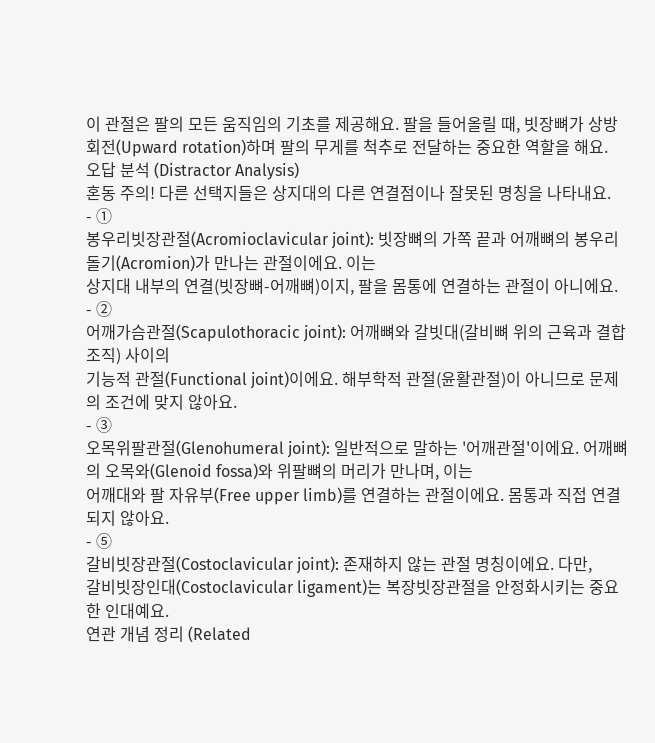이 관절은 팔의 모든 움직임의 기초를 제공해요. 팔을 들어올릴 때, 빗장뼈가 상방 회전(Upward rotation)하며 팔의 무게를 척추로 전달하는 중요한 역할을 해요.
오답 분석 (Distractor Analysis)
혼동 주의! 다른 선택지들은 상지대의 다른 연결점이나 잘못된 명칭을 나타내요.
- ①
봉우리빗장관절(Acromioclavicular joint): 빗장뼈의 가쪽 끝과 어깨뼈의 봉우리돌기(Acromion)가 만나는 관절이에요. 이는
상지대 내부의 연결(빗장뼈-어깨뼈)이지, 팔을 몸통에 연결하는 관절이 아니에요.
- ②
어깨가슴관절(Scapulothoracic joint): 어깨뼈와 갈빗대(갈비뼈 위의 근육과 결합 조직) 사이의
기능적 관절(Functional joint)이에요. 해부학적 관절(윤활관절)이 아니므로 문제의 조건에 맞지 않아요.
- ③
오목위팔관절(Glenohumeral joint): 일반적으로 말하는 '어깨관절'이에요. 어깨뼈의 오목와(Glenoid fossa)와 위팔뼈의 머리가 만나며, 이는
어깨대와 팔 자유부(Free upper limb)를 연결하는 관절이에요. 몸통과 직접 연결되지 않아요.
- ⑤
갈비빗장관절(Costoclavicular joint): 존재하지 않는 관절 명칭이에요. 다만,
갈비빗장인대(Costoclavicular ligament)는 복장빗장관절을 안정화시키는 중요한 인대예요.
연관 개념 정리 (Related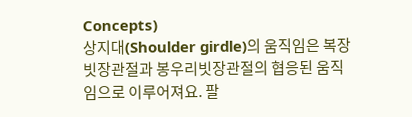Concepts)
상지대(Shoulder girdle)의 움직임은 복장빗장관절과 봉우리빗장관절의 협응된 움직임으로 이루어져요. 팔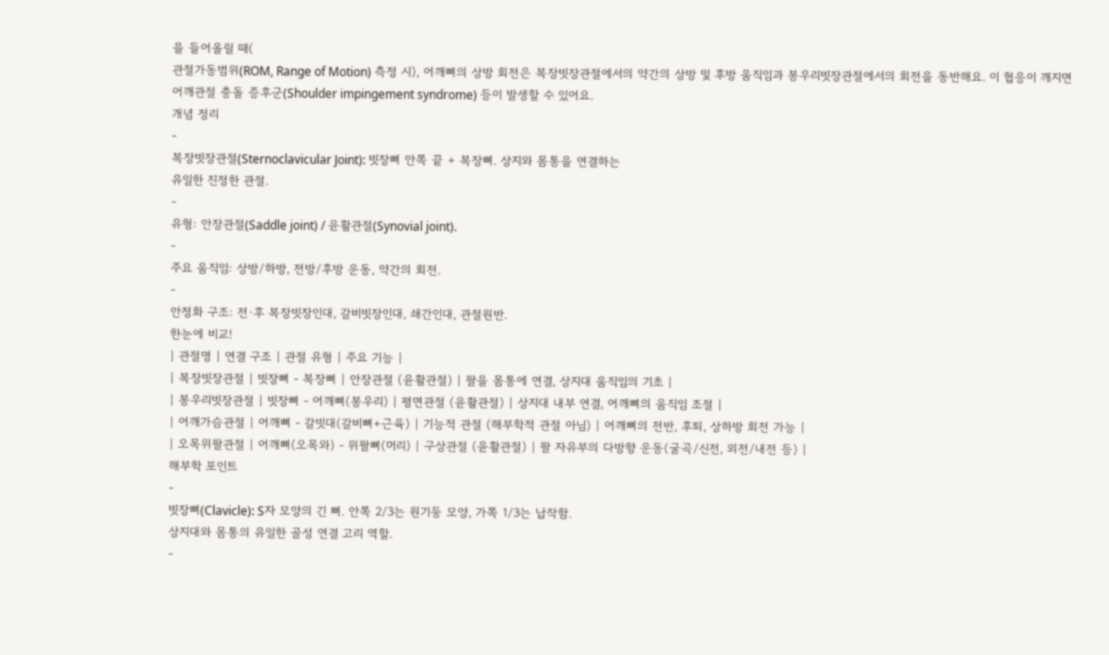을 들어올릴 때(
관절가동범위(ROM, Range of Motion) 측정 시), 어깨뼈의 상방 회전은 복장빗장관절에서의 약간의 상방 및 후방 움직임과 봉우리빗장관절에서의 회전을 동반해요. 이 협응이 깨지면
어깨관절 충돌 증후군(Shoulder impingement syndrome) 등이 발생할 수 있어요.
개념 정리
-
복장빗장관절(Sternoclavicular Joint): 빗장뼈 안쪽 끝 + 복장뼈. 상지와 몸통을 연결하는
유일한 진정한 관절.
-
유형: 안장관절(Saddle joint) / 윤활관절(Synovial joint).
-
주요 움직임: 상방/하방, 전방/후방 운동, 약간의 회전.
-
안정화 구조: 전·후 복장빗장인대, 갈비빗장인대, 쇄간인대, 관절원반.
한눈에 비교!
| 관절명 | 연결 구조 | 관절 유형 | 주요 기능 |
| 복장빗장관절 | 빗장뼈 - 복장뼈 | 안장관절 (윤활관절) | 팔을 몸통에 연결, 상지대 움직임의 기초 |
| 봉우리빗장관절 | 빗장뼈 - 어깨뼈(봉우리) | 평면관절 (윤활관절) | 상지대 내부 연결, 어깨뼈의 움직임 조절 |
| 어깨가슴관절 | 어깨뼈 - 갈빗대(갈비뼈+근육) | 기능적 관절 (해부학적 관절 아님) | 어깨뼈의 전반, 후퇴, 상하방 회전 가능 |
| 오목위팔관절 | 어깨뼈(오목와) - 위팔뼈(머리) | 구상관절 (윤활관절) | 팔 자유부의 다방향 운동(굴곡/신전, 외전/내전 등) |
해부학 포인트
-
빗장뼈(Clavicle): S자 모양의 긴 뼈. 안쪽 2/3는 원기둥 모양, 가쪽 1/3는 납작함.
상지대와 몸통의 유일한 골성 연결 고리 역할.
-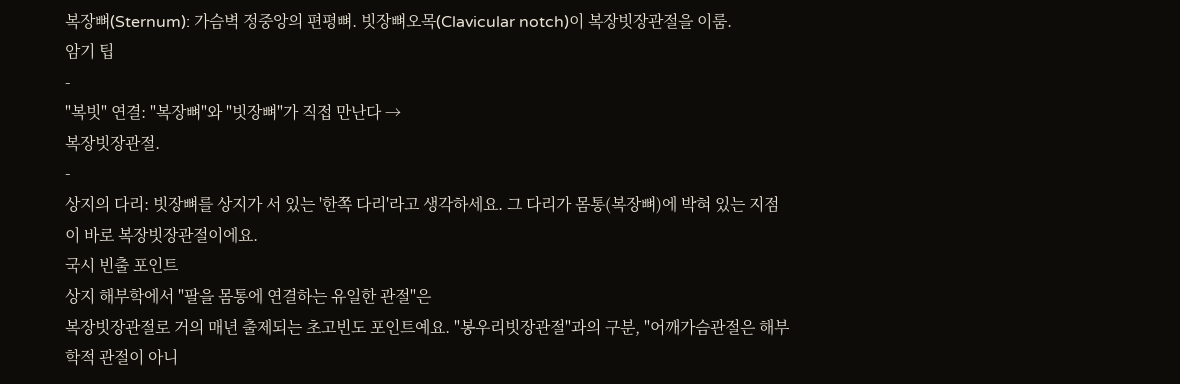복장뼈(Sternum): 가슴벽 정중앙의 편평뼈. 빗장뼈오목(Clavicular notch)이 복장빗장관절을 이룸.
암기 팁
-
"복빗" 연결: "복장뼈"와 "빗장뼈"가 직접 만난다 →
복장빗장관절.
-
상지의 다리: 빗장뼈를 상지가 서 있는 '한쪽 다리'라고 생각하세요. 그 다리가 몸통(복장뼈)에 박혀 있는 지점이 바로 복장빗장관절이에요.
국시 빈출 포인트
상지 해부학에서 "팔을 몸통에 연결하는 유일한 관절"은
복장빗장관절로 거의 매년 출제되는 초고빈도 포인트예요. "봉우리빗장관절"과의 구분, "어깨가슴관절은 해부학적 관절이 아니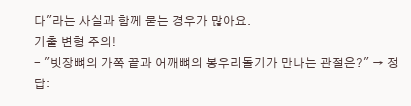다"라는 사실과 함께 묻는 경우가 많아요.
기출 변형 주의!
- "빗장뼈의 가쪽 끝과 어깨뼈의 봉우리돌기가 만나는 관절은?" → 정답: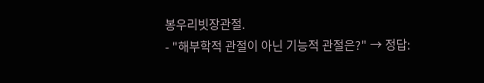봉우리빗장관절.
- "해부학적 관절이 아닌 기능적 관절은?" → 정답: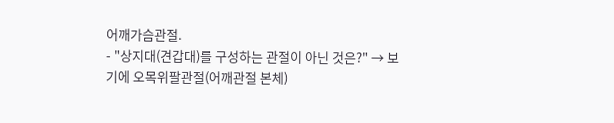어깨가슴관절.
- "상지대(견갑대)를 구성하는 관절이 아닌 것은?" → 보기에 오목위팔관절(어깨관절 본체)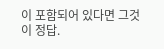이 포함되어 있다면 그것이 정답.